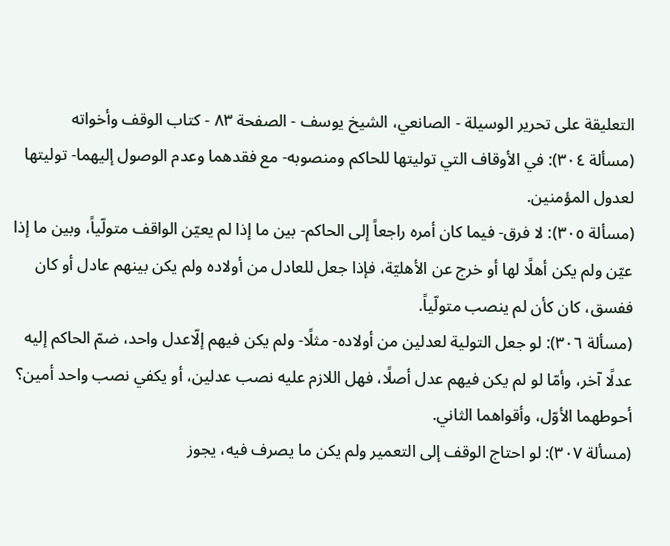التعليقة على تحرير الوسيلة - الصانعي، الشيخ يوسف - الصفحة ٨٣ - كتاب الوقف وأخواته
(مسألة ٣٠٤): في الأوقاف التي توليتها للحاكم ومنصوبه- مع فقدهما وعدم الوصول إليهما- توليتها لعدول المؤمنين.
(مسألة ٣٠٥): لا فرق- فيما كان أمره راجعاً إلى الحاكم- بين ما إذا لم يعيّن الواقف متولّياً، وبين ما إذا عيّن ولم يكن أهلًا لها أو خرج عن الأهليّة، فإذا جعل للعادل من أولاده ولم يكن بينهم عادل أو كان ففسق، كان كأن لم ينصب متولّياً.
(مسألة ٣٠٦): لو جعل التولية لعدلين من أولاده- مثلًا- ولم يكن فيهم إلّاعدل واحد، ضمّ الحاكم إليه عدلًا آخر، وأمّا لو لم يكن فيهم عدل أصلًا، فهل اللازم عليه نصب عدلين، أو يكفي نصب واحد أمين؟ أحوطهما الأوّل، وأقواهما الثاني.
(مسألة ٣٠٧): لو احتاج الوقف إلى التعمير ولم يكن ما يصرف فيه، يجوز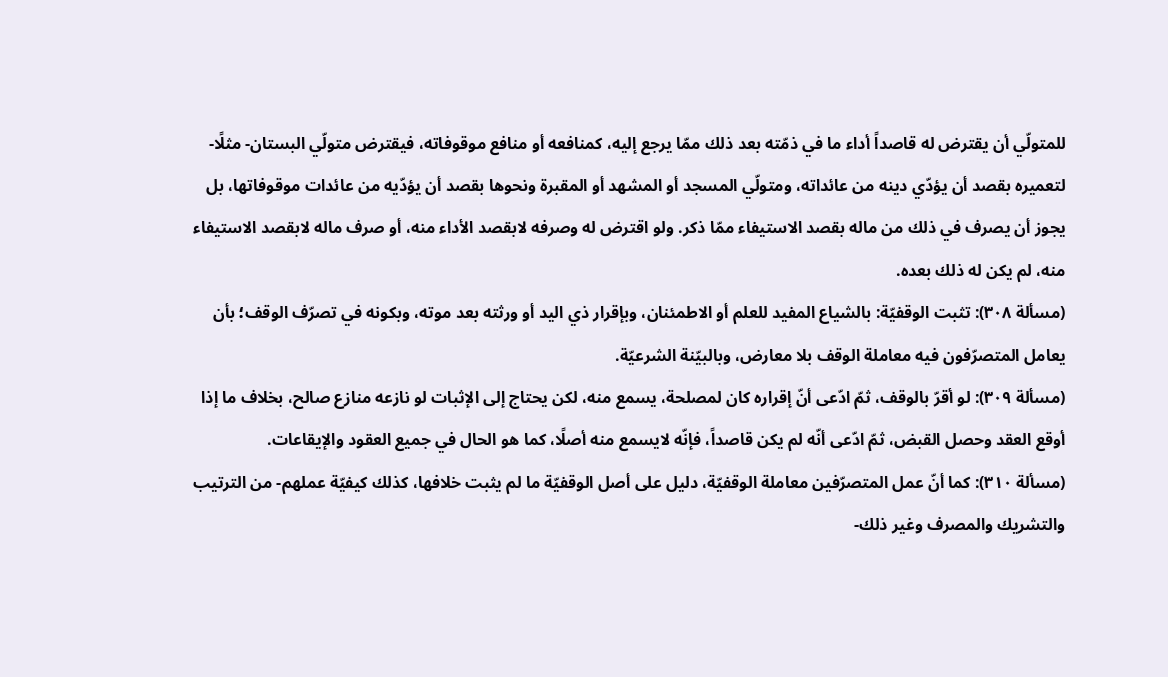للمتولّي أن يقترض له قاصداً أداء ما في ذمّته بعد ذلك ممّا يرجع إليه، كمنافعه أو منافع موقوفاته، فيقترض متولّي البستان- مثلًا- لتعميره بقصد أن يؤدّي دينه من عائداته، ومتولّي المسجد أو المشهد أو المقبرة ونحوها بقصد أن يؤدّيه من عائدات موقوفاتها، بل يجوز أن يصرف في ذلك من ماله بقصد الاستيفاء ممّا ذكر. ولو اقترض له وصرفه لابقصد الأداء منه، أو صرف ماله لابقصد الاستيفاء منه، لم يكن له ذلك بعده.
(مسألة ٣٠٨): تثبت الوقفيّة: بالشياع المفيد للعلم أو الاطمئنان، وبإقرار ذي اليد أو ورثته بعد موته، وبكونه في تصرّف الوقف؛ بأن يعامل المتصرّفون فيه معاملة الوقف بلا معارض، وبالبيّنة الشرعيّة.
(مسألة ٣٠٩): لو أقرّ بالوقف، ثمّ ادّعى أنّ إقراره كان لمصلحة، يسمع منه، لكن يحتاج إلى الإثبات لو نازعه منازع صالح، بخلاف ما إذا أوقع العقد وحصل القبض، ثمّ ادّعى أنّه لم يكن قاصداً، فإنّه لايسمع منه أصلًا، كما هو الحال في جميع العقود والإيقاعات.
(مسألة ٣١٠): كما أنّ عمل المتصرّفين معاملة الوقفيّة، دليل على أصل الوقفيّة ما لم يثبت خلافها، كذلك كيفيّة عملهم- من الترتيب والتشريك والمصرف وغير ذلك-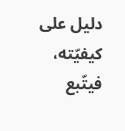دليل على كيفيّته، فيتّبع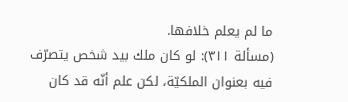ما لم يعلم خلافها.
(مسألة ٣١١): لو كان ملك بيد شخص يتصرّف فيه بعنوان الملكيّة، لكن علم أنّه قد كان